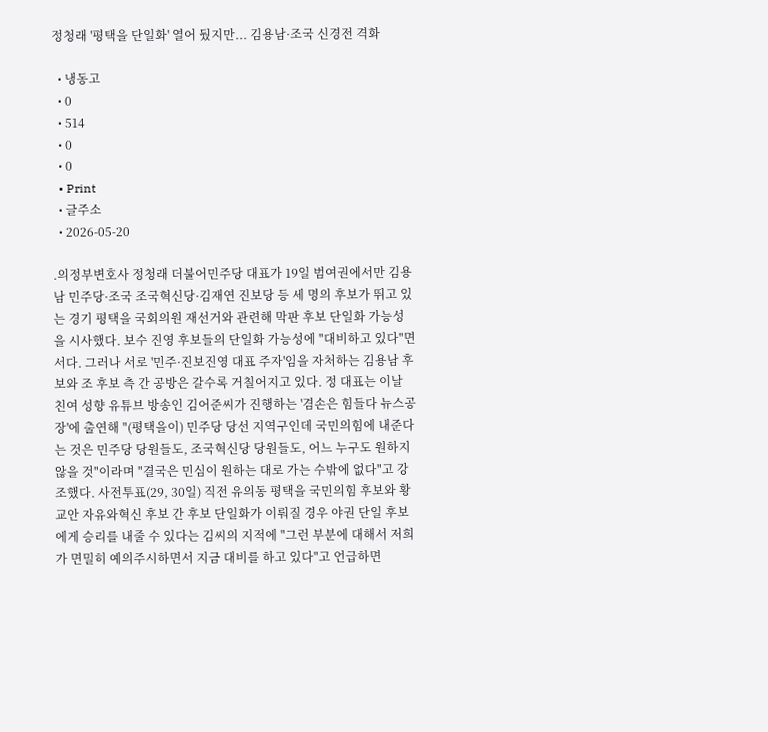정청래 '평택을 단일화' 열어 뒀지만... 김용남·조국 신경전 격화

  • 냉동고
  • 0
  • 514
  • 0
  • 0
  • Print
  • 글주소
  • 2026-05-20

.의정부변호사 정청래 더불어민주당 대표가 19일 범여권에서만 김용남 민주당·조국 조국혁신당·김재연 진보당 등 세 명의 후보가 뛰고 있는 경기 평택을 국회의원 재선거와 관련해 막판 후보 단일화 가능성을 시사했다. 보수 진영 후보들의 단일화 가능성에 "대비하고 있다"면서다. 그러나 서로 '민주·진보진영 대표 주자'임을 자처하는 김용남 후보와 조 후보 측 간 공방은 갈수록 거칠어지고 있다. 정 대표는 이날 친여 성향 유튜브 방송인 김어준씨가 진행하는 '겸손은 힘들다 뉴스공장'에 출연해 "(평택을이) 민주당 당선 지역구인데 국민의힘에 내준다는 것은 민주당 당원들도, 조국혁신당 당원들도, 어느 누구도 원하지 않을 것"이라며 "결국은 민심이 원하는 대로 가는 수밖에 없다"고 강조했다. 사전투표(29, 30일) 직전 유의동 평택을 국민의힘 후보와 황교안 자유와혁신 후보 간 후보 단일화가 이뤄질 경우 야권 단일 후보에게 승리를 내줄 수 있다는 김씨의 지적에 "그런 부분에 대해서 저희가 면밀히 예의주시하면서 지금 대비를 하고 있다"고 언급하면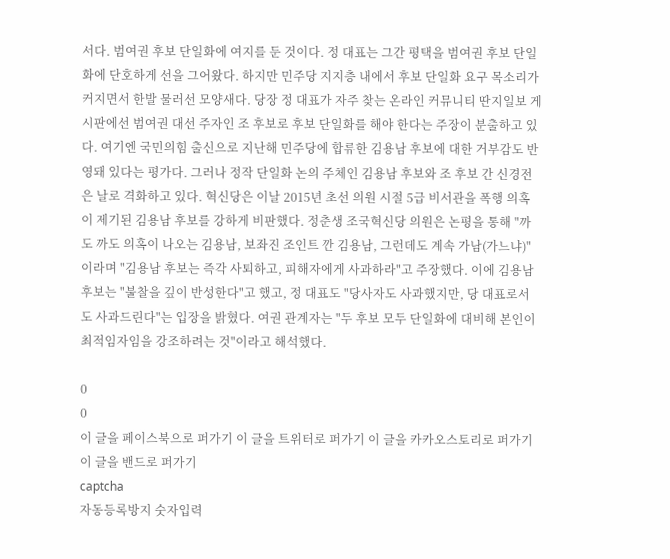서다. 범여권 후보 단일화에 여지를 둔 것이다. 정 대표는 그간 평택을 범여권 후보 단일화에 단호하게 선을 그어왔다. 하지만 민주당 지지층 내에서 후보 단일화 요구 목소리가 커지면서 한발 물러선 모양새다. 당장 정 대표가 자주 찾는 온라인 커뮤니티 딴지일보 게시판에선 범여권 대선 주자인 조 후보로 후보 단일화를 해야 한다는 주장이 분출하고 있다. 여기엔 국민의힘 출신으로 지난해 민주당에 합류한 김용남 후보에 대한 거부감도 반영돼 있다는 평가다. 그러나 정작 단일화 논의 주체인 김용남 후보와 조 후보 간 신경전은 날로 격화하고 있다. 혁신당은 이날 2015년 초선 의원 시절 5급 비서관을 폭행 의혹이 제기된 김용남 후보를 강하게 비판했다. 정춘생 조국혁신당 의원은 논평을 통해 "까도 까도 의혹이 나오는 김용남, 보좌진 조인트 깐 김용남, 그런데도 계속 가남(가느냐)"이라며 "김용남 후보는 즉각 사퇴하고, 피해자에게 사과하라"고 주장했다. 이에 김용남 후보는 "불찰을 깊이 반성한다"고 했고, 정 대표도 "당사자도 사과했지만, 당 대표로서도 사과드린다"는 입장을 밝혔다. 여권 관계자는 "두 후보 모두 단일화에 대비해 본인이 최적임자임을 강조하려는 것"이라고 해석했다.

0
0
이 글을 페이스북으로 퍼가기 이 글을 트위터로 퍼가기 이 글을 카카오스토리로 퍼가기 이 글을 밴드로 퍼가기
captcha
자동등록방지 숫자입력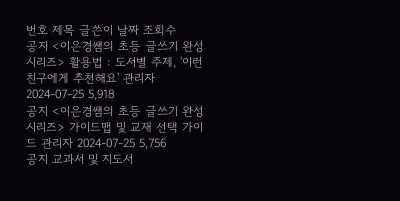번호 제목 글쓴이 날짜 조회수
공지 <이은경쌤의 초등 글쓰기 완성 시리즈> 활용법 : 도서별 주제, '이런 친구에게 추천해요' 관리자 2024-07-25 5,918
공지 <이은경쌤의 초등 글쓰기 완성 시리즈> 가이드맵 및 교재 선택 가이드 관리자 2024-07-25 5,756
공지 교과서 및 지도서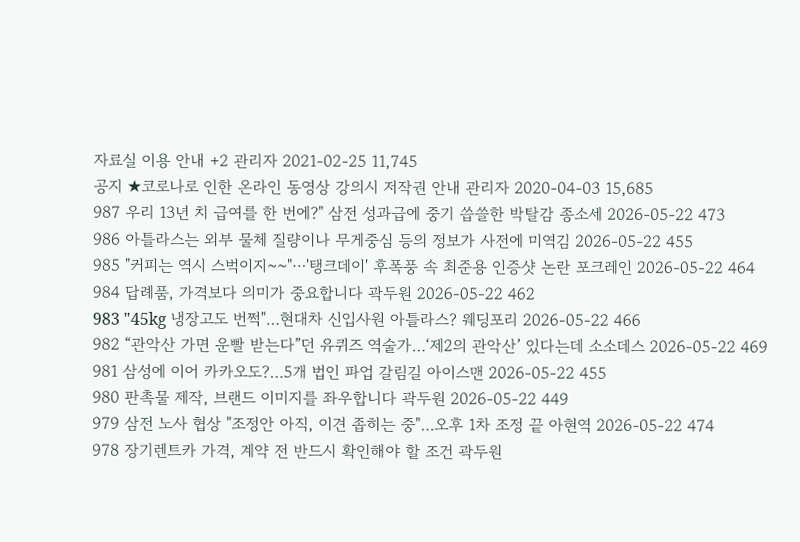자료실 이용 안내 +2 관리자 2021-02-25 11,745
공지 ★코로나로 인한 온라인 동영상 강의시 저작권 안내 관리자 2020-04-03 15,685
987 우리 13년 치 급여를 한 번에?" 삼전 성과급에 중기 씁쓸한 박탈감 종소세 2026-05-22 473
986 아틀라스는 외부 물체 질량이나 무게중심 등의 정보가 사전에 미역김 2026-05-22 455
985 "커피는 역시 스벅이지~~"⋯'탱크데이' 후폭풍 속 최준용 인증샷 논란 포크레인 2026-05-22 464
984 답례품, 가격보다 의미가 중요합니다 곽두원 2026-05-22 462
983 "45kg 냉장고도 번쩍"…현대차 신입사원 아틀라스? 웨딩포리 2026-05-22 466
982 “관악산 가면 운빨 받는다”던 유퀴즈 역술가…‘제2의 관악산’ 있다는데 소소데스 2026-05-22 469
981 삼성에 이어 카카오도?…5개 법인 파업 갈림길 아이스맨 2026-05-22 455
980 판촉물 제작, 브랜드 이미지를 좌우합니다 곽두원 2026-05-22 449
979 삼전 노사 협상 "조정안 아직, 이견 좁히는 중"…오후 1차 조정 끝 아현역 2026-05-22 474
978 장기렌트카 가격, 계약 전 반드시 확인해야 할 조건 곽두원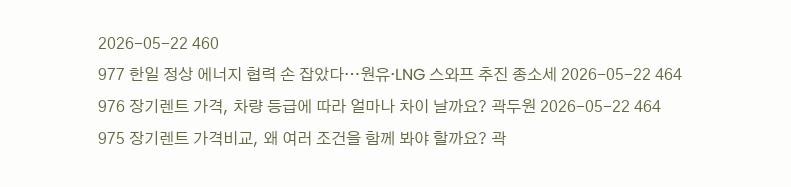2026-05-22 460
977 한일 정상 에너지 협력 손 잡았다…원유·LNG 스와프 추진 종소세 2026-05-22 464
976 장기렌트 가격, 차량 등급에 따라 얼마나 차이 날까요? 곽두원 2026-05-22 464
975 장기렌트 가격비교, 왜 여러 조건을 함께 봐야 할까요? 곽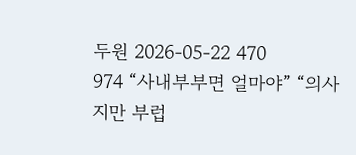두원 2026-05-22 470
974 “사내부부면 얼마야” “의사지만 부럽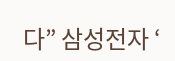다” 삼성전자 ‘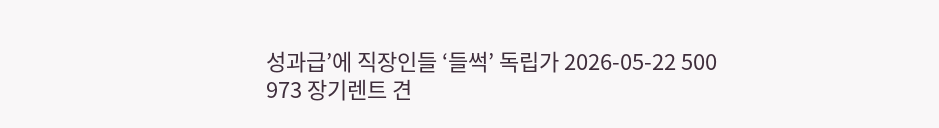성과급’에 직장인들 ‘들썩’ 독립가 2026-05-22 500
973 장기렌트 견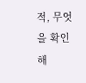적, 무엇을 확인해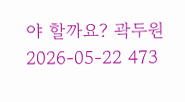야 할까요? 곽두원 2026-05-22 473